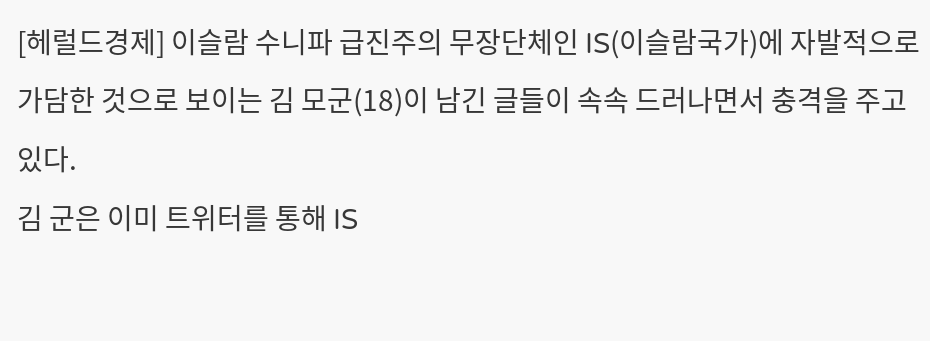[헤럴드경제] 이슬람 수니파 급진주의 무장단체인 IS(이슬람국가)에 자발적으로 가담한 것으로 보이는 김 모군(18)이 남긴 글들이 속속 드러나면서 충격을 주고 있다.
김 군은 이미 트위터를 통해 IS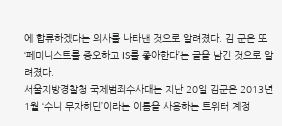에 합류하겠다는 의사를 나타낸 것으로 알려졌다. 김 군은 또 ‘페미니스트를 증오하고 IS를 좋아한다’는 글을 남긴 것으로 알려졌다.
서울지방경찰청 국제범죄수사대는 지난 20일 김군은 2013년 1월 ‘수니 무자히딘’이라는 이름을 사용하는 트위터 계정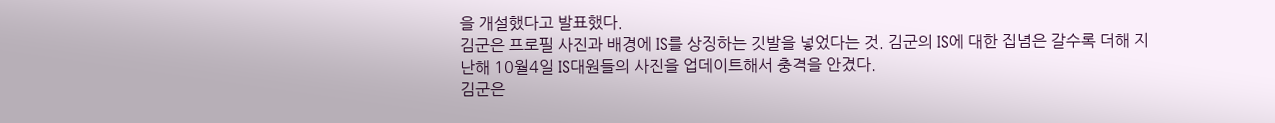을 개설했다고 발표했다.
김군은 프로필 사진과 배경에 IS를 상징하는 깃발을 넣었다는 것. 김군의 IS에 대한 집념은 갈수록 더해 지난해 10월4일 IS대원들의 사진을 업데이트해서 충격을 안겼다.
김군은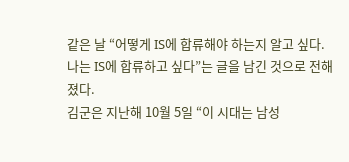같은 날 “어떻게 IS에 합류해야 하는지 알고 싶다. 나는 IS에 합류하고 싶다”는 글을 남긴 것으로 전해졌다.
김군은 지난해 10월 5일 “이 시대는 남성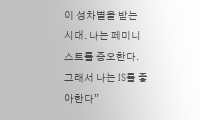이 성차별을 받는 시대. 나는 페미니스트를 증오한다. 그래서 나는 IS를 좋아한다”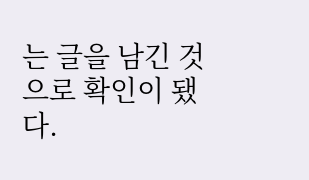는 글을 남긴 것으로 확인이 됐다.